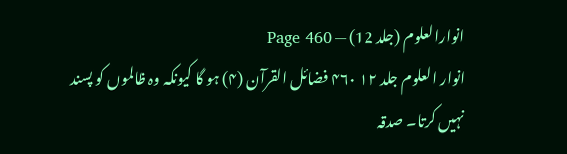انوارالعلوم (جلد 12) — Page 460
انوار العلوم جلد ۱۲ ۴۶۰ فضائل القرآن (۴) ہو گا کیونکہ وہ ظالموں کو پسند نہیں کرتا۔ صدقہ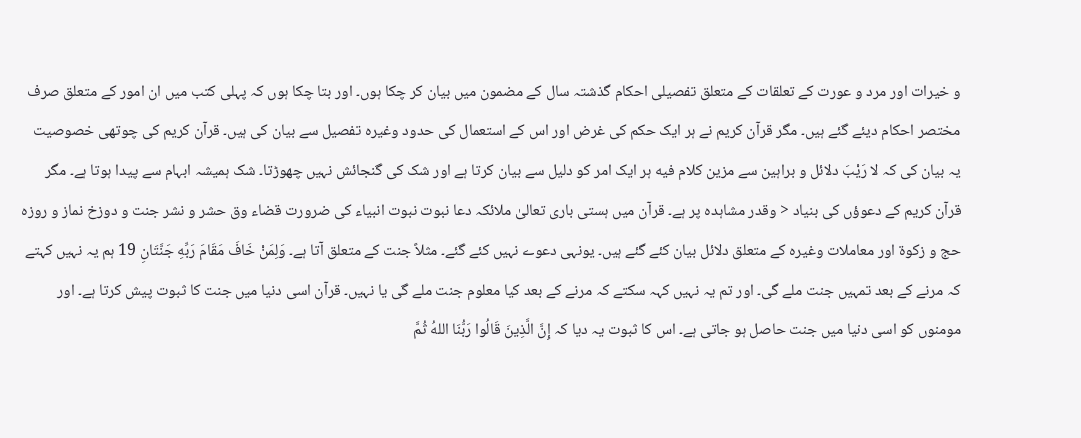و خیرات اور مرد و عورت کے تعلقات کے متعلق تفصیلی احکام گذشتہ سال کے مضمون میں بیان کر چکا ہوں۔ اور بتا چکا ہوں کہ پہلی کتب میں ان امور کے متعلق صرف مختصر احکام دیئے گئے ہیں۔ مگر قرآن کریم نے ہر ایک حکم کی غرض اور اس کے استعمال کی حدود وغیرہ تفصیل سے بیان کی ہیں۔ قرآن کریم کی چوتھی خصوصیت یہ بیان کی کہ لا رَيْبَ دلائل و براہین سے مزین کلام فيه ہر ایک امر کو دلیل سے بیان کرتا ہے اور شک کی گنجائش نہیں چھوڑتا۔ شک ہمیشہ ابہام سے پیدا ہوتا ہے۔ مگر قرآن کریم کے دعوؤں کی بنیاد < وقدر مشاہدہ پر ہے۔ قرآن میں ہستی باری تعالیٰ ملائکہ دعا نبوت نبوت انبیاء کی ضرورت قضاء وق حشر و نشر جنت و دوزخ نماز و روزہ حج و زکوۃ اور معاملات وغیرہ کے متعلق دلائل بیان کئے گئے ہیں۔ یونہی دعوے نہیں کئے گئے۔ مثلاً جنت کے متعلق آتا ہے۔ وَلِمَنْ خَافَ مَقَامَ رَبِّهِ جَنَّتَانِ 19 ہم یہ نہیں کہتے کہ مرنے کے بعد تمہیں جنت ملے گی۔ اور تم یہ نہیں کہہ سکتے کہ مرنے کے بعد کیا معلوم جنت ملے گی یا نہیں۔ قرآن اسی دنیا میں جنت کا ثبوت پیش کرتا ہے۔ اور مومنوں کو اسی دنیا میں جنت حاصل ہو جاتی ہے۔ اس کا ثبوت یہ دیا کہ إِنَّ الَّذِينَ قَالُوا رَبُّنَا اللهُ ثُمَّ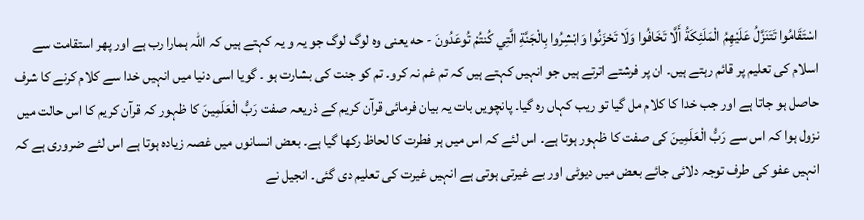اسْتَقَامُوا تَتَنَزَّلُ عَلَيْهِمُ الْمَلَئِكَةُ أَلَّا تَخَافُوا وَلَا تَحْزَنُوا وَابْشِرُوا بِالْجَنَّةِ الَّتِي كُنتُمْ تُوعَدُونَ - حه یعنی وہ لوگ لوگ جو یہ و یہ کہتے ہیں کہ اللہ ہمارا رب ہے اور پھر استقامت سے اسلام کی تعلیم پر قائم رہتے ہیں۔ ان پر فرشتے اترتے ہیں جو انہیں کہتے ہیں کہ تم غم نہ کرو۔ تم کو جنت کی بشارت ہو ۔ گویا اسی دنیا میں انہیں خدا سے کلام کرنے کا شرف حاصل ہو جاتا ہے اور جب خدا کا کلام مل گیا تو ریب کہاں رہ گیا۔ پانچویں بات یہ بیان فرمائی قرآن کریم کے ذریعہ صفت رَبُّ الْعَلَمِينَ کا ظہور کہ قرآن کریم کا اس حالت میں نزول ہوا کہ اس سے رَبُّ الْعَلَمِینَ کی صفت کا ظہور ہوتا ہے۔ اس لئے کہ اس میں ہر فطرت کا لحاظ رکھا گیا ہے۔ بعض انسانوں میں غصہ زیادہ ہوتا ہے اس لئے ضروری ہے کہ انہیں عفو کی طرف توجہ دلائی جائے بعض میں دیوٹی اور بے غیرتی ہوتی ہے انہیں غیرت کی تعلیم دی گئی۔ انجیل نے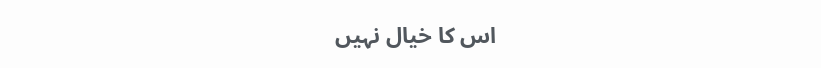اس کا خیال نہیں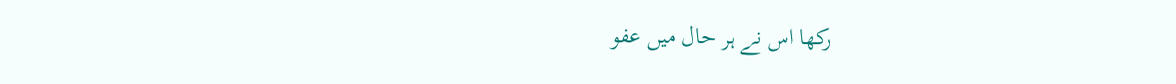رکھا اس نے ہر حال میں عفو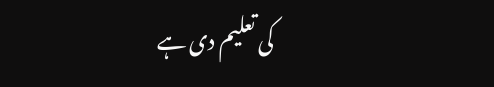کی تعلیم دی ہے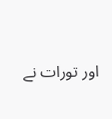اور تورات نے